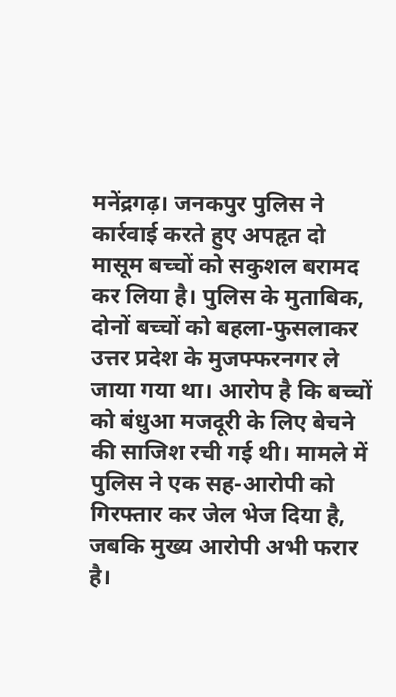मनेंद्रगढ़। जनकपुर पुलिस ने कार्रवाई करते हुए अपहृत दो मासूम बच्चों को सकुशल बरामद कर लिया है। पुलिस के मुताबिक, दोनों बच्चों को बहला-फुसलाकर उत्तर प्रदेश के मुजफ्फरनगर ले जाया गया था। आरोप है कि बच्चों को बंधुआ मजदूरी के लिए बेचने की साजिश रची गई थी। मामले में पुलिस ने एक सह-आरोपी को गिरफ्तार कर जेल भेज दिया है, जबकि मुख्य आरोपी अभी फरार है।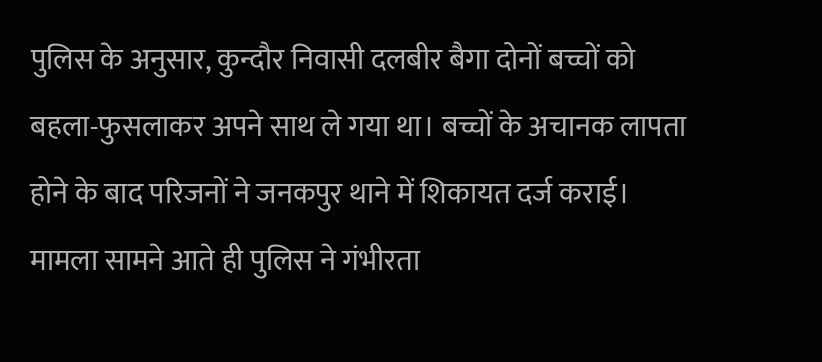पुलिस के अनुसार, कुन्दौर निवासी दलबीर बैगा दोनों बच्चों को बहला-फुसलाकर अपने साथ ले गया था। बच्चों के अचानक लापता होने के बाद परिजनों ने जनकपुर थाने में शिकायत दर्ज कराई। मामला सामने आते ही पुलिस ने गंभीरता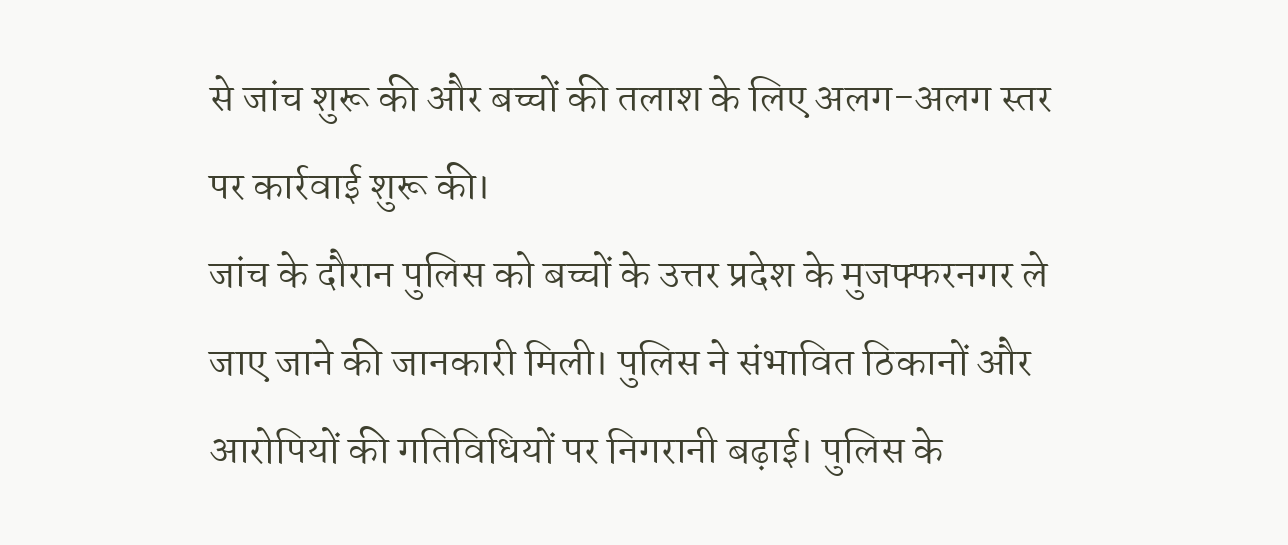से जांच शुरू की और बच्चों की तलाश के लिए अलग-अलग स्तर पर कार्रवाई शुरू की।
जांच के दौरान पुलिस को बच्चों के उत्तर प्रदेश के मुजफ्फरनगर ले जाए जाने की जानकारी मिली। पुलिस ने संभावित ठिकानों और आरोपियों की गतिविधियों पर निगरानी बढ़ाई। पुलिस के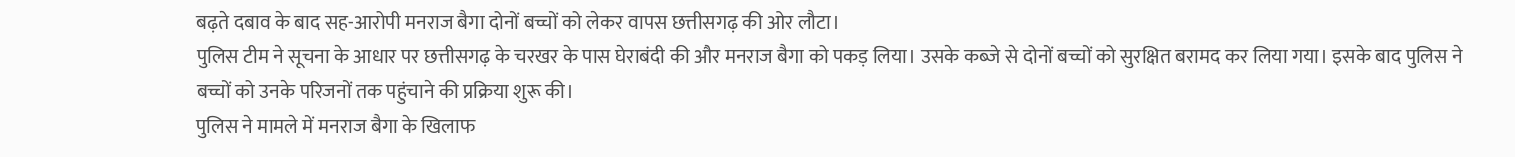बढ़ते दबाव के बाद सह-आरोपी मनराज बैगा दोनों बच्चों को लेकर वापस छत्तीसगढ़ की ओर लौटा।
पुलिस टीम ने सूचना के आधार पर छत्तीसगढ़ के चरखर के पास घेराबंदी की और मनराज बैगा को पकड़ लिया। उसके कब्जे से दोनों बच्चों को सुरक्षित बरामद कर लिया गया। इसके बाद पुलिस ने बच्चों को उनके परिजनों तक पहुंचाने की प्रक्रिया शुरू की।
पुलिस ने मामले में मनराज बैगा के खिलाफ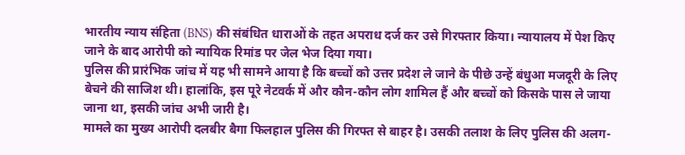भारतीय न्याय संहिता (BNS) की संबंधित धाराओं के तहत अपराध दर्ज कर उसे गिरफ्तार किया। न्यायालय में पेश किए जाने के बाद आरोपी को न्यायिक रिमांड पर जेल भेज दिया गया।
पुलिस की प्रारंभिक जांच में यह भी सामने आया है कि बच्चों को उत्तर प्रदेश ले जाने के पीछे उन्हें बंधुआ मजदूरी के लिए बेचने की साजिश थी। हालांकि, इस पूरे नेटवर्क में और कौन-कौन लोग शामिल हैं और बच्चों को किसके पास ले जाया जाना था, इसकी जांच अभी जारी है।
मामले का मुख्य आरोपी दलबीर बैगा फिलहाल पुलिस की गिरफ्त से बाहर है। उसकी तलाश के लिए पुलिस की अलग-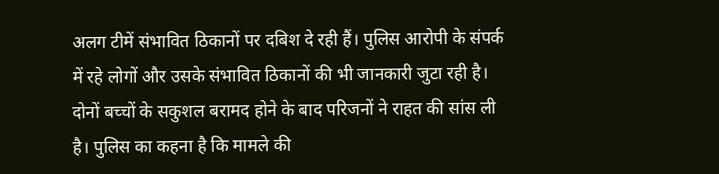अलग टीमें संभावित ठिकानों पर दबिश दे रही हैं। पुलिस आरोपी के संपर्क में रहे लोगों और उसके संभावित ठिकानों की भी जानकारी जुटा रही है।
दोनों बच्चों के सकुशल बरामद होने के बाद परिजनों ने राहत की सांस ली है। पुलिस का कहना है कि मामले की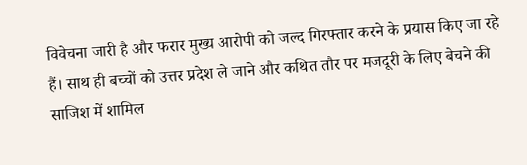विवेचना जारी है और फरार मुख्य आरोपी को जल्द गिरफ्तार करने के प्रयास किए जा रहे हैं। साथ ही बच्चों को उत्तर प्रदेश ले जाने और कथित तौर पर मजदूरी के लिए बेचने की साजिश में शामिल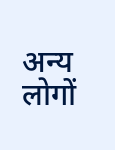अन्य लोगों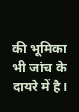की भूमिका भी जांच के दायरे में है।